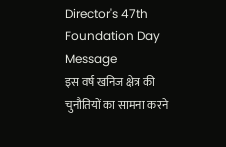Director's 47th Foundation Day Message
इस वर्ष खनिज क्षेत्र की चुनौतियों का सामना करने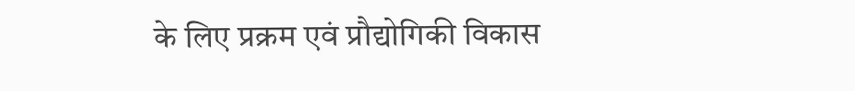के लिए प्रक्रम एवं प्रौद्योगिकी विकास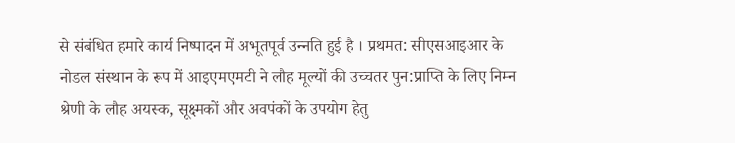से संबंधित हमारे कार्य निष्‍पादन में अभूतपूर्व उन्‍नति हुई है । प्रथमत: सीएसआइआर के नोडल संस्‍थान के रूप में आइएमएमटी ने लौह मूल्‍यों की उच्‍चतर पुन:प्राप्ति के लिए निम्‍न श्रेणी के लौह अयस्‍क, सूक्ष्‍मकों और अवपंकों के उपयोग हेतु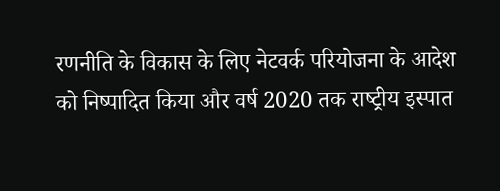रणनीति के विकास के लिए नेटवर्क परियोजना के आदेश को निष्‍पादित किया और वर्ष 2020 तक राष्‍ट्रीय इस्‍पात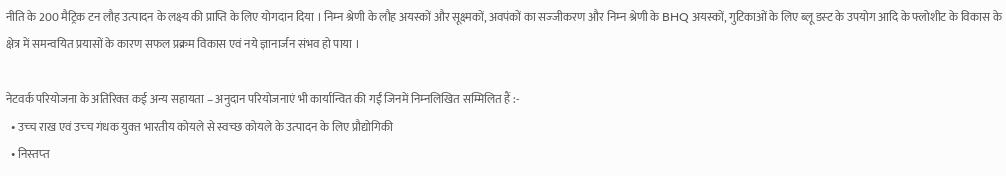नीति के 200 मैट्रिक टन लौह उत्‍पादन के लक्ष्‍य की प्राप्ति के लिए योगदान दिया । निम्‍न श्रेणी के लौह अयस्‍कों और सूक्ष्‍मकों, अवपंकों का सज्‍जीकरण और निम्‍न श्रेणी के BHQ अयस्‍कों, गुटिकाओं के लिए ब्‍लू डस्‍ट के उपयोग आदि के फ्लोशीट के विकास के क्षेत्र में समन्‍वयित प्रयासों के कारण सफल प्रक्रम विकास एवं नये ज्ञानार्जन संभव हो पाया ।

नेटवर्क परियोजना के अतिरिक्‍त कई अन्‍य सहायता – अनुदान परियोजनाएं भी कार्यान्वित की गईं जिनमें निम्‍नलिखित सम्मिलित हैं :-
  • उच्‍च राख एवं उच्‍च गंधक युक्‍त भारतीय कोयले से स्‍वच्‍छ कोयले के उत्‍पादन के लिए प्रौद्योगिकी
  • निस्‍तप्‍त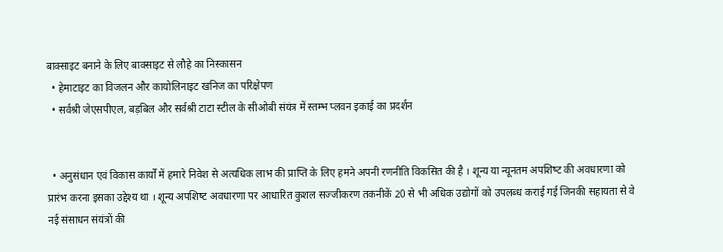बाक्‍साइट बनाने के लिए बाक्‍साइट से लौहे का निस्‍कासन
  • हेमाटाइट का विजलन और कायोलिनाइट खनिज का परिक्षेपण
  • सर्वश्री जेएसपीएल, बड़बिल और सर्वश्री टाटा स्‍टील के सीओबी संयंत्र में स्‍तम्‍भ प्‍लवन इकाई का प्रदर्शन


  • अनुसंधान एवं विकास कार्यों में हमारे निवेश से अत्‍यधिक लाभ की प्राप्ति के लिए हमने अपनी रणनीति विकसित की है । शून्‍य या न्‍यूनतम अपशिष्‍ट की अवधारणा को प्रारंभ करना इसका उद्देश्‍य था । शून्‍य अपशिष्‍ट अवधारणा पर आधारित कुशल सज्‍जीकरण तकनीकें 20 से भी अधिक उद्योगों को उपलब्‍ध कराई गई जिनकी सहायता से वे नई संसाधन संयंत्रों की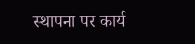स्‍थापना पर कार्य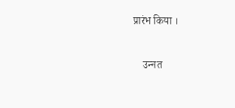प्रारंभ किया ।

    उन्‍नत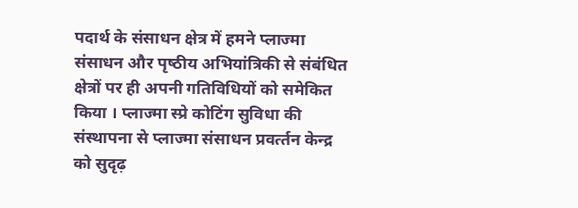पदार्थ के संसाधन क्षेत्र में हमने प्‍लाज्‍मा संसाधन और पृष्‍ठीय अभियांत्रिकी से संबंधित क्षेत्रों पर ही अपनी गति‍विधियों को समेकित किया । प्‍लाज्‍मा स्‍प्रे कोटिंग सुविधा की संस्‍थापना से प्‍लाज्‍मा संसाधन प्रवर्त्‍तन केन्‍द्र को सुदृढ़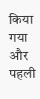किया गया और पहली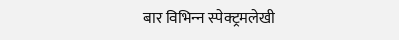बार विभिन्‍न स्‍पेक्‍ट्रमलेखी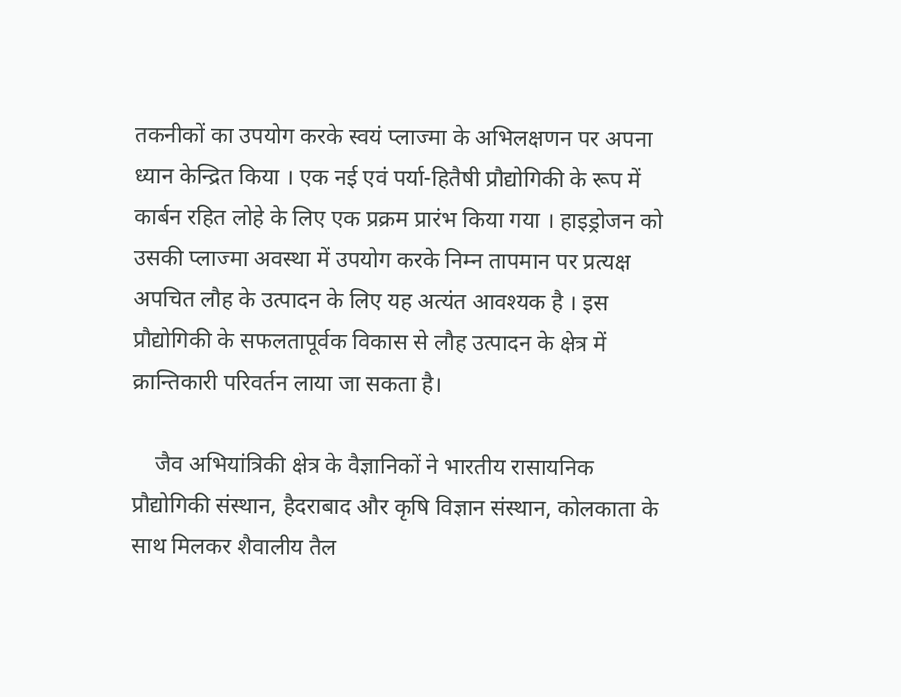तकनीकों का उपयोग करके स्‍वयं प्‍लाज्‍मा के अभिलक्षणन पर अपना ध्‍यान केन्द्रित किया । एक नई एवं पर्या-हितैषी प्रौद्योगिकी के रूप में कार्बन रहित लोहे के लिए एक प्रक्रम प्रारंभ किया गया । हाइड्रोजन को उसकी प्‍लाज्‍मा अवस्‍था में उपयोग करके निम्‍न तापमान पर प्रत्‍यक्ष अपचित लौह के उत्‍पादन के लिए यह अत्‍यंत आवश्‍यक है । इस प्रौद्योगिकी के सफलतापूर्वक विकास से लौह उत्‍पादन के क्षेत्र में क्रान्तिकारी परिवर्तन लाया जा सकता है।

    जैव अभियांत्रिकी क्षेत्र के वैज्ञानिकों ने भारतीय रासायनिक प्रौद्योगिकी संस्‍थान, हैदराबाद और कृषि विज्ञान संस्‍थान, कोलकाता के साथ मिलकर शैवालीय तैल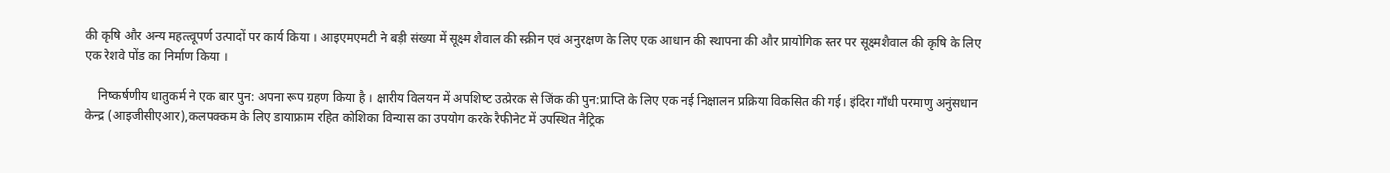की कृषि और अन्‍य महत्‍त्‍वूपर्ण उत्‍पादों पर कार्य किया । आइएमएमटी ने बड़ी संख्‍या में सूक्ष्‍म शैवाल की स्‍क्रीन एवं अनुरक्षण के लिए एक आधान की स्‍थापना की और प्रायोगिक स्‍तर पर सूक्ष्‍मशैवाल की कृषि के लिए एक रेशवे पोंड का निर्माण किया ।

    निष्‍कर्षणीय धातुकर्म ने एक बार पुन: अपना रूप ग्रहण किया है । क्षारीय विलयन में अपशिष्‍ट उत्‍प्रेरक से जिंक की पुन:प्राप्ति के लिए एक नई निक्षालन प्रक्रिया विकसित की गई। इंदिरा गॉंधी परमाणु अनुंसधान केन्‍द्र (आइजीसीएआर),कलपक्‍कम के लिए डायाफ्राम रहित कोशिका विन्‍यास का उपयोग करके रैफीनेट में उपस्थित नैट्रिक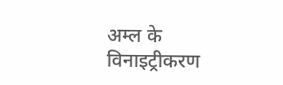अम्‍ल के विनाइट्रीकरण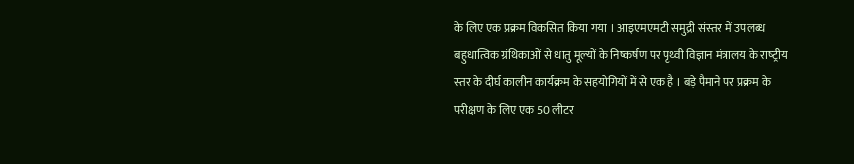के लिए एक प्रक्रम विकसित किया गया । आइएमएमटी समुद्री संस्‍तर में उपलब्‍ध बहुधात्विक ग्रंथिकाओं से धातु मूल्‍यों के निष्‍कर्षण पर पृथ्‍वी विज्ञान मंत्रालय के राष्‍ट्रीय स्‍तर के दीर्घ कालीन कार्यक्रम के सहयोगियों में से एक है । बड़े पैमाने पर प्रक्रम के परीक्षण के लिए एक 50 लीटर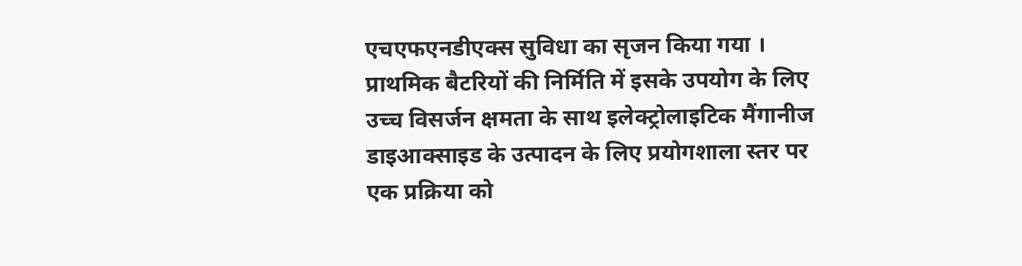एचएफएनडीएक्‍स सुविधा का सृजन किया गया । प्राथमिक बैटरियों की निर्मिति में इसके उपयोग के लिए उच्‍च विसर्जन क्षमता के साथ इलेक्‍ट्रोलाइटिक मैंगानीज डाइआक्‍साइड के उत्‍पादन के लिए प्रयोगशाला स्‍तर पर एक प्रक्रिया को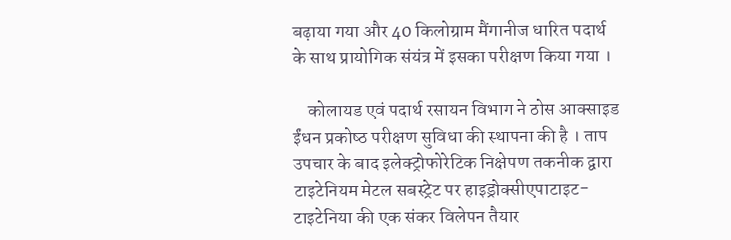बढ़ाया गया और 40 किलोग्राम मैंगानीज धारित पदार्थ के साथ प्रायोगिक संयंत्र में इसका परीक्षण किया गया ।

    कोलायड एवं पदार्थ रसायन विभाग ने ठोस आक्‍साइड ईंधन प्रकोष्‍ठ परीक्षण सुविधा की स्‍थापना की है । ताप उपचार के बाद इलेक्‍ट्रोफो‍रेटिक निक्षेपण तकनीक द्वारा टाइटेनियम मेटल सबस्‍ट्रेट पर हाइड्रोक्‍सीएपाटाइट-टाइटेनिया की एक संकर विलेपन तैयार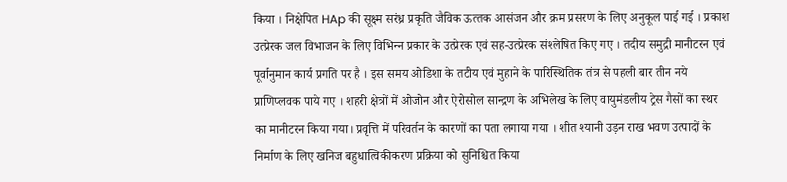किया । निक्षेपित HAp की सूक्ष्‍म सरंध्र प्रकृति जैविक ऊत्‍तक आसंजन और क्रम प्रसरण के लिए अनुकूल पाई गई । प्रकाश उत्‍प्रेरक जल विभाजन के लिए विभिन्‍न प्रकार के उत्‍प्रेरक एवं सह-उत्‍प्रेरक संश्‍लेषित किए गए । तदीय समुद्री मानीटरन एवं पूर्वानुमान कार्य प्रगति पर है । इस समय ओडिशा के तटीय एवं मुहाने के पारिस्थितिक तंत्र से पहली बार तीन नये प्राणिप्‍लवक पाये गए । शहरी क्षेत्रों में ओजोन और ऐरोसोल सान्‍द्रण के अभिलेख के लिए वायुमंडलीय ट्रेस गैसों का स्‍थर का मानीटरन किया गया। प्रवृ‍त्ति में परिवर्तन के कारणों का पता लगाया गया । शीत श्‍यानी उड़न राख भवण उत्‍पादों के निर्माण के लिए खनिज बहुधात्विकीकरण प्रक्रिया को सुनिश्चित किया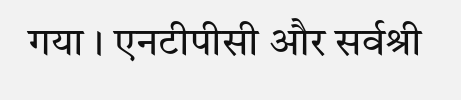गया । एनटीपीसी और सर्वश्री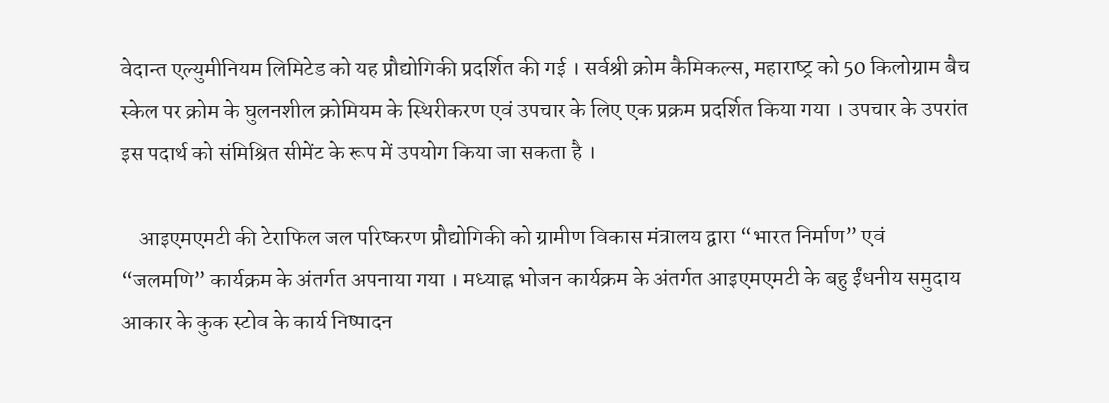वेदान्‍त एल्‍युमीनियम लिमिटेड को यह प्रौद्योगिकी प्रदर्शित की गई । सर्वश्री क्रोम कैमिकल्‍स, महाराष्‍ट्र को 50 किलोग्राम बैच स्‍केल पर क्रोम के घुलनशील क्रोमियम के स्थिरीकरण एवं उपचार के लिए एक प्रक्रम प्रदर्शित किया गया । उपचार के उपरांत इस पदार्थ को संमिश्रित सीमेंट के रूप में उपयोग किया जा सकता है ।

    आइएमएमटी की टेराफिल जल परिष्‍करण प्रौद्योगिकी को ग्रामीण विकास मंत्रालय द्वारा “भारत निर्माण” एवं “जलमणि” कार्यक्रम के अंतर्गत अपनाया गया । मध्‍याह्न भोजन कार्यक्रम के अंतर्गत आइएमएमटी के बहु ईंधनीय समुदाय आकार के कुक स्‍टोव के कार्य निष्‍पादन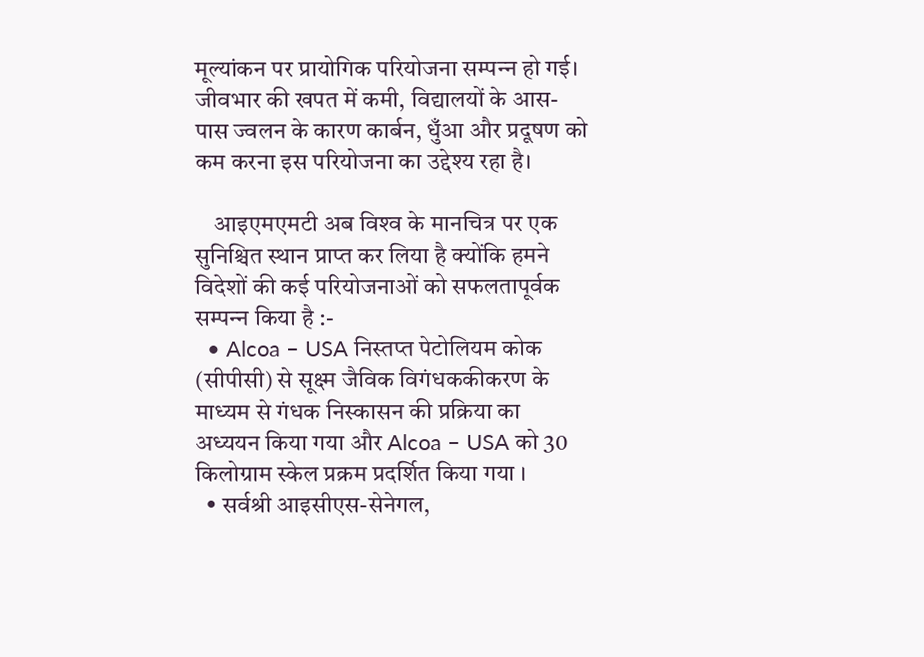मूल्‍यांकन पर प्रायोगिक परियोजना सम्‍पन्‍न हो गई। जीवभार की खपत में कमी, विद्यालयों के आस-पास ज्‍वलन के कारण कार्बन, धुँआ और प्रदूषण को कम करना इस परियोजना का उद्देश्‍य रहा है।

    आइएमएमटी अब विश्‍व के मानचित्र पर एक सुनिश्चित स्‍थान प्राप्‍त कर लिया है क्‍योंकि हमने विदेशों की कई परियोजनाओं को सफलतापूर्वक सम्‍पन्‍न किया है :-
  • Alcoa – USA निस्‍तप्‍त पेटोलियम कोक (सीपीसी) से सूक्ष्‍म जैविक विगंधककीकरण के माध्‍यम से गंधक निस्‍कासन की प्रक्रिया का अध्‍ययन किया गया और Alcoa – USA को 30 किलोग्राम स्केल प्रक्रम प्रदर्शित किया गया ।
  • सर्वश्री आइसीएस-सेनेगल,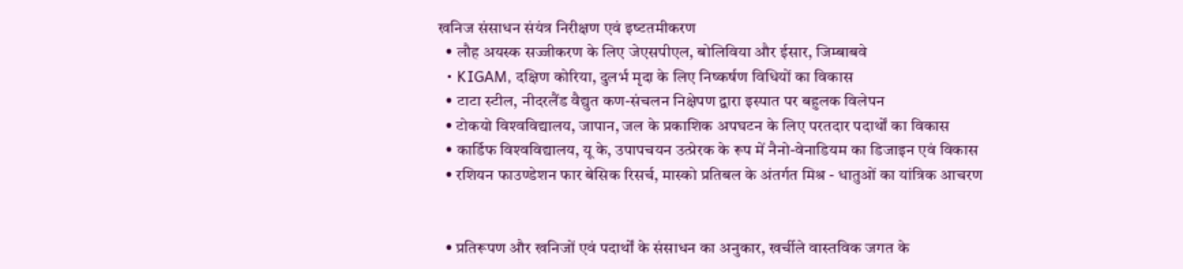खनिज संसाधन संयंत्र निरीक्षण एवं इष्‍टतमीकरण
  • लौह अयस्‍क सज्‍जीकरण के लिए जेएसपीएल, बोलिविया और ईसार, जिम्‍बाबवे
  • KIGAM, दक्षिण कोरिया, दुलर्भ मृदा के लिए निष्‍कर्षण विधियों का विकास
  • टाटा स्‍टील, नीदरलैंड वैद्युत कण-संचलन निक्षेपण द्वारा इस्‍पात पर बहुलक विलेपन
  • टोकयो विश्‍वविद्यालय, जापान, जल के प्रकाशिक अपघटन के लिए परतदार पदार्थों का विकास
  • कार्डिफ विश्‍वविद्यालय, यू के, उपापचयन उत्‍प्रेरक के रूप में नैनो-वेनाडियम का डिजाइन एवं विकास
  • रशियन फाउण्‍डेशन फार बेसिक रिसर्च, मास्‍को प्रतिबल के अंतर्गत मिश्र - धातुओं का यांत्रिक आचरण


  • प्र‍तिरूपण और खनिजों एवं पदार्थों के संसाधन का अनुकार, खर्चीले वास्‍तविक जगत के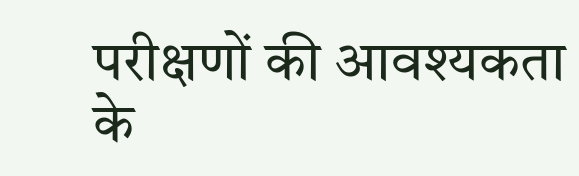परीक्षणों की आवश्‍यकता के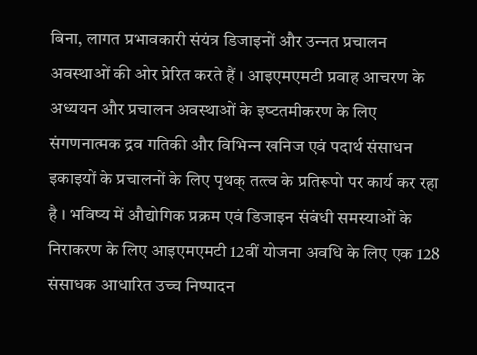बिना, लागत प्रभावकारी संयंत्र डिजाइनों और उन्‍नत प्रचालन अवस्‍थाओं की ओर प्रेरित करते हैं । आइएमएमटी प्रवाह आचरण के अध्‍ययन और प्रचालन अवस्‍थाओं के इष्‍टतमीकरण के लिए संगणनात्‍मक द्रव गतिकी और विभिन्‍न खनिज एवं पदार्थ संसाधन इकाइयों के प्रचालनों के लिए पृथक् तत्‍त्‍व के प्रतिरूपो पर कार्य कर रहा है । भविष्‍य में औद्योगिक प्रक्रम एवं डिजाइन संबंधी समस्‍याओं के निराकरण के लिए आइएमएमटी 12वीं योजना अवधि के लिए एक 128 संसाधक आधारित उच्‍च निष्‍पादन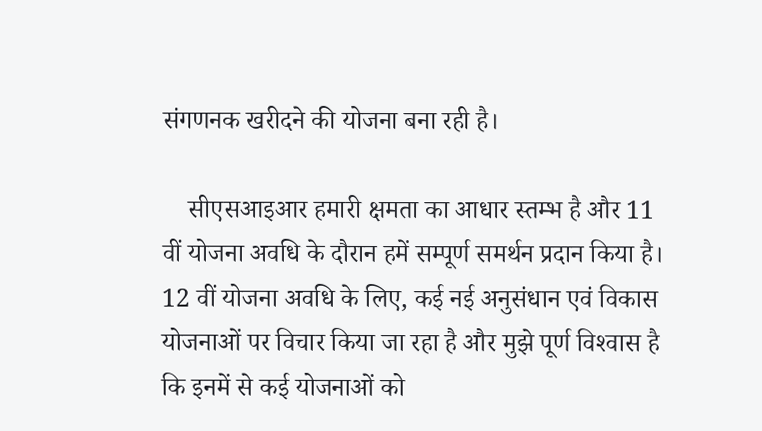संगणनक खरीदने की योजना बना रही है।

    सीएसआइआर हमारी क्षमता का आधार स्‍तम्‍भ है और 11 वीं योजना अवधि के दौरान हमें सम्‍पूर्ण समर्थन प्रदान किया है। 12 वीं योजना अवधि के लिए, कई नई अनुसंधान एवं विकास योजनाओं पर विचार किया जा रहा है और मुझे पूर्ण विश्‍वास है कि इनमें से कई योजनाओं को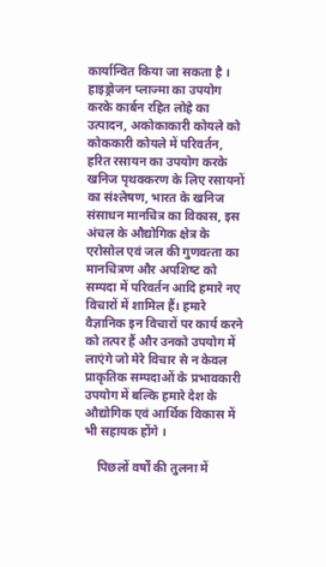कार्यान्‍वित किया जा सकता है । हाइड्रोजन प्‍लाज्‍मा का उपयोग करके कार्बन रहित लोहे का उत्‍पादन, अकोकाकारी कोयले को कोककारी कोयले में परिवर्तन, हरित रसायन का उपयोग करके खनिज पृथक्‍करण के लिए रसायनों का संश्‍लेषण, भारत के खनिज संसाधन मानचित्र का विकास, इस अंचल के औद्योगिक क्षेत्र के एरोसोल एवं जल की गुणवत्‍ता का मानचित्रण और अपशिष्‍ट को सम्‍पदा में परिवर्तन आदि हमारे नए विचारों में शामिल हैं। हमारे वैज्ञानिक इन विचारों पर कार्य करने को तत्‍पर हैं और उनको उपयोग में लाएंगे जो मेरे विचार से न केवल प्राकृतिक सम्‍पदाओं के प्रभावकारी उपयोग में बल्कि हमारे देश के औद्योगिक एवं आर्थिक विकास में भी सहायक होंगे ।

    पिछलों वर्षों की तुलना में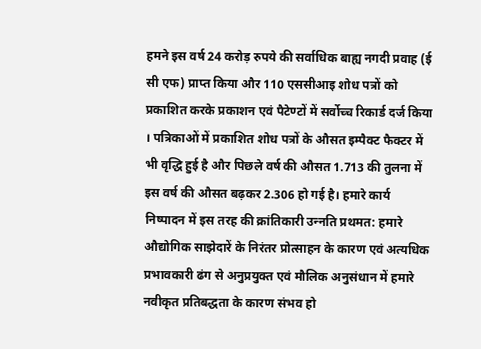हमने इस वर्ष 24 करोड़ रुपये की सर्वाधिक बाह्य नगदी प्रवाह (ई सी एफ) प्राप्‍त किया और 110 एससीआइ शोध पत्रों को प्रकाशित करके प्रकाशन एवं पैटेण्‍टों में सर्वोच्‍च रिकार्ड दर्ज किया । पत्रिकाओं में प्रकाशित शोध पत्रों के औसत इम्‍पैक्‍ट फैक्‍टर में भी वृद्धि हुई है और पिछले वर्ष की औसत 1.713 की तुलना में इस वर्ष की औसत बढ़कर 2.306 हो गई है। हमारे कार्य निष्‍पादन में इस तरह की क्रांतिकारी उन्‍नति प्रथमत: हमारे औद्योगिक साझेदारें के निरंतर प्रोत्‍साहन के कारण एवं अत्‍यधिक प्रभावकारी ढंग से अनुप्रयुक्‍त एवं मौलिक अनुसंधान में हमारे नवीकृत प्रतिबद्धता के कारण संभव हो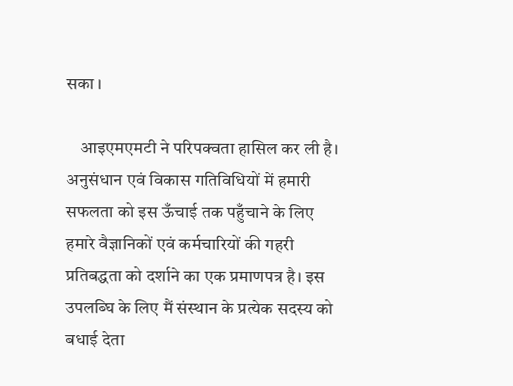सका ।

    आइएमएमटी ने परिपक्‍वता हासिल कर ली है। अनुसंधान एवं विकास गतिविधियों में हमारी सफलता को इस ऊँचाई तक पहुँचाने के लिए हमारे वैज्ञानिकों एवं कर्मचारियों की गहरी प्रतिबद्धता को दर्शाने का एक प्रमाणपत्र है। इस उपलब्घि के लिए मैं संस्‍थान के प्रत्‍येक सदस्‍य को बधाई देता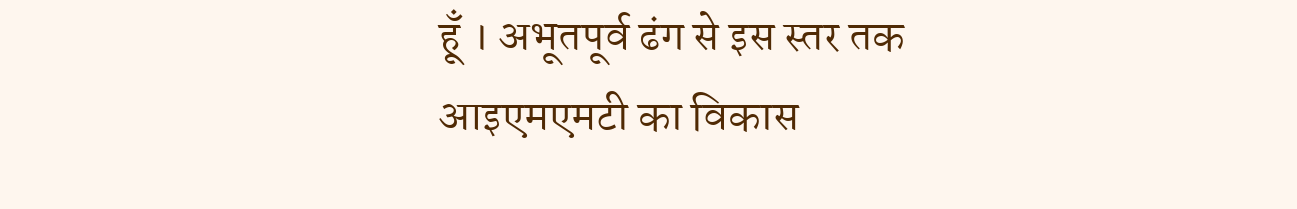हूँ । अभूतपूर्व ढंग से इस स्‍तर तक आइएमएमटी का विकास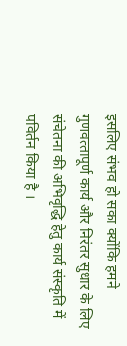इसलिए संभव हो सका क्‍योंकि हमने गुणवत्‍तापूर्ण कार्य और निरंतर सुधार के लिए संचेतना की अभिवृद्धि हेतु कार्य संस्‍कृति में पविर्तन किया है ।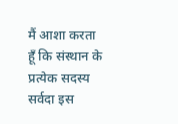मैं आशा करता हूँ कि संस्‍थान के प्रत्‍येक सदस्‍य सर्वदा इस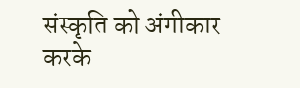संस्‍कृति को अंगीकार करके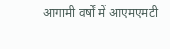आगामी वर्षों में आएमएमटी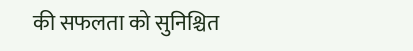की सफलता को सुनिश्चित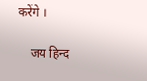करेंगे ।

    जय हिन्‍द